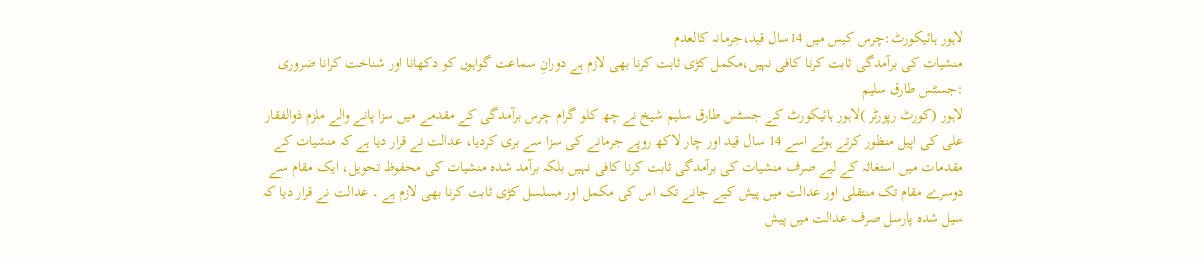لاہور ہائیکورٹ:چرس کیس میں 14سال قید،جرمانہ کالعدم
منشیات کی برآمدگی ثابت کرنا کافی نہیں،مکمل کڑی ثابت کرنا بھی لازم ہے دورانِ سماعت گواہوں کو دکھانا اور شناخت کرانا ضروری :جسٹس طارق سلیم
لاہور (کورٹ رپورٹر )لاہور ہائیکورٹ کے جسٹس طارق سلیم شیخ نے چھ کلو گرام چرس برآمدگی کے مقدمے میں سزا پانے والے ملزم ذوالفقار علی کی اپیل منظور کرتے ہوئے اسے 14 سال قید اور چار لاکھ روپے جرمانے کی سزا سے بری کردیا، عدالت نے قرار دیا ہے کہ منشیات کے مقدمات میں استغاثہ کے لیے صرف منشیات کی برآمدگی ثابت کرنا کافی نہیں بلکہ برآمد شدہ منشیات کی محفوظ تحویل، ایک مقام سے دوسرے مقام تک منتقلی اور عدالت میں پیش کیے جانے تک اس کی مکمل اور مسلسل کڑی ثابت کرنا بھی لازم ہے ۔ عدالت نے قرار دیا کہ سیل شدہ پارسل صرف عدالت میں پیش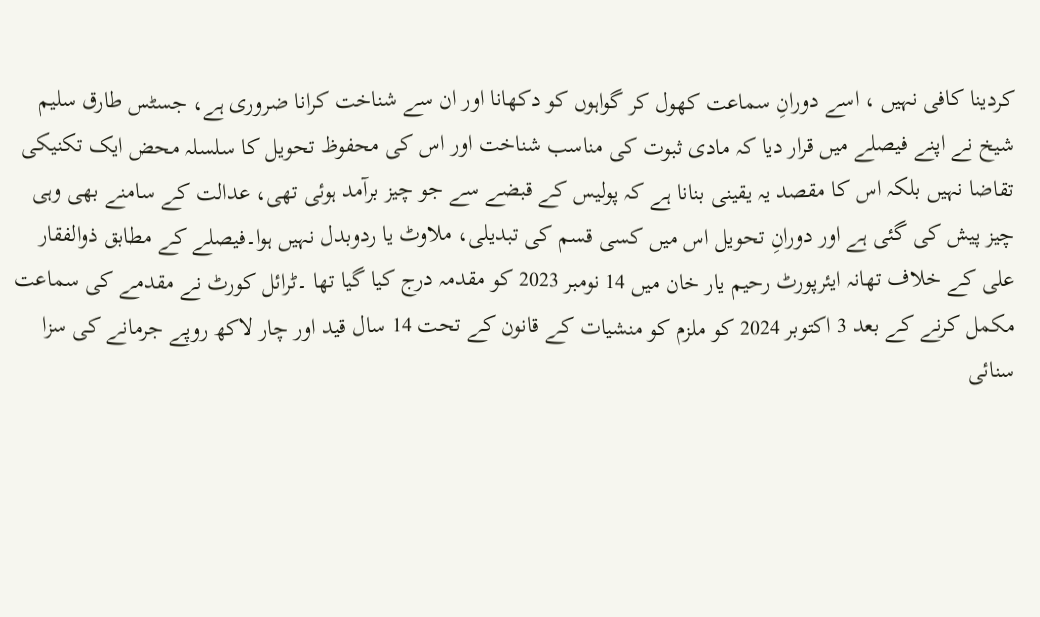کردینا کافی نہیں ، اسے دورانِ سماعت کھول کر گواہوں کو دکھانا اور ان سے شناخت کرانا ضروری ہے، جسٹس طارق سلیم شیخ نے اپنے فیصلے میں قرار دیا کہ مادی ثبوت کی مناسب شناخت اور اس کی محفوظ تحویل کا سلسلہ محض ایک تکنیکی تقاضا نہیں بلکہ اس کا مقصد یہ یقینی بنانا ہے کہ پولیس کے قبضے سے جو چیز برآمد ہوئی تھی، عدالت کے سامنے بھی وہی چیز پیش کی گئی ہے اور دورانِ تحویل اس میں کسی قسم کی تبدیلی، ملاوٹ یا ردوبدل نہیں ہوا۔فیصلے کے مطابق ذوالفقار علی کے خلاف تھانہ ایئرپورٹ رحیم یار خان میں 14 نومبر 2023 کو مقدمہ درج کیا گیا تھا ۔ٹرائل کورٹ نے مقدمے کی سماعت مکمل کرنے کے بعد 3 اکتوبر 2024 کو ملزم کو منشیات کے قانون کے تحت 14 سال قید اور چار لاکھ روپے جرمانے کی سزا سنائی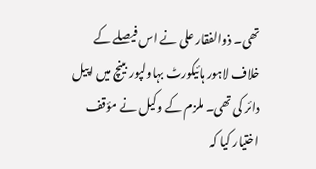تھی۔ ذوالفقار علی نے اس فیصلے کے خلاف لاہور ہائیکورٹ بہاولپور بینچ میں اپیل دائر کی تھی۔ ملزم کے وکیل نے مؤقف اختیار کیا کہ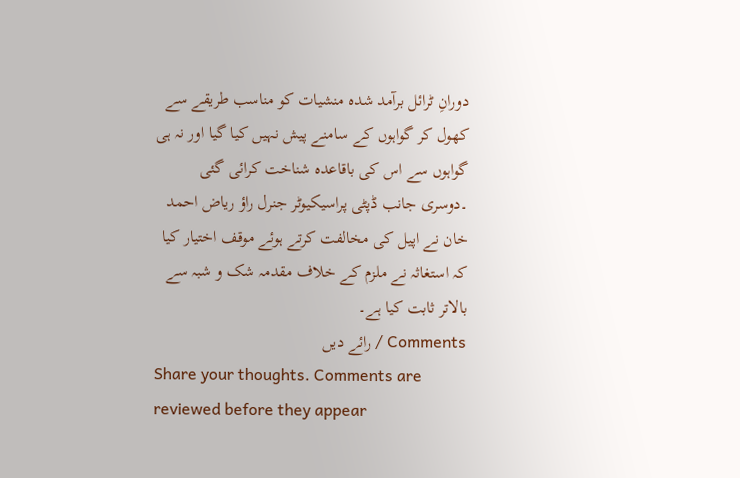دورانِ ٹرائل برآمد شدہ منشیات کو مناسب طریقے سے کھول کر گواہوں کے سامنے پیش نہیں کیا گیا اور نہ ہی گواہوں سے اس کی باقاعدہ شناخت کرائی گئی ۔دوسری جانب ڈپٹی پراسیکیوٹر جنرل راؤ ریاض احمد خان نے اپیل کی مخالفت کرتے ہوئے موقف اختیار کیا کہ استغاثہ نے ملزم کے خلاف مقدمہ شک و شبہ سے بالاتر ثابت کیا ہے۔
Comments / رائے دیں
Share your thoughts. Comments are reviewed before they appear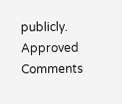publicly.
Approved Comments